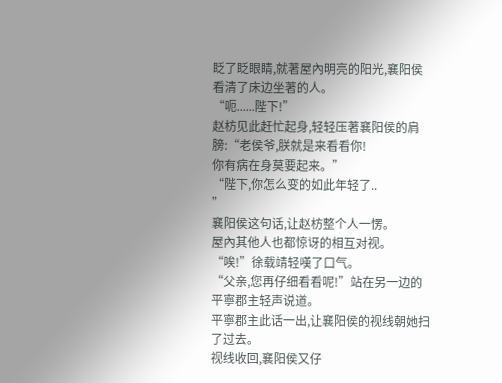眨了眨眼睛,就著屋內明亮的阳光,襄阳侯看清了床边坐著的人。
“呃......陛下!”
赵枋见此赶忙起身,轻轻压著襄阳侯的肩膀:“老侯爷,朕就是来看看你!
你有病在身莫要起来。”
“陛下,你怎么变的如此年轻了..
”
襄阳侯这句话,让赵枋整个人一愣。
屋內其他人也都惊讶的相互对视。
“唉!”徐载靖轻嘆了口气。
“父亲,您再仔细看看呢!”站在另一边的平寧郡主轻声说道。
平寧郡主此话一出,让襄阳侯的视线朝她扫了过去。
视线收回,襄阳侯又仔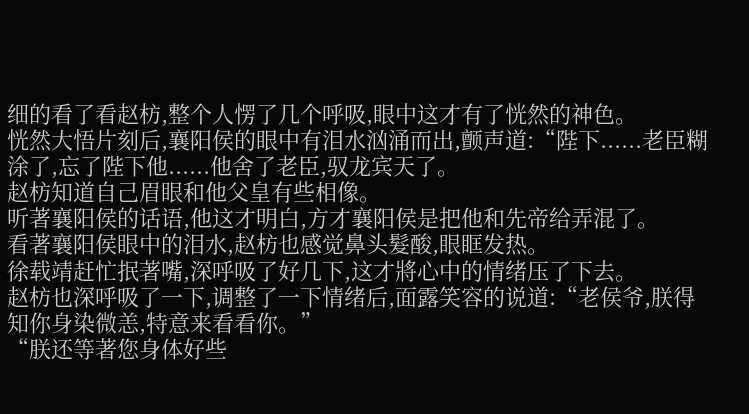细的看了看赵枋,整个人愣了几个呼吸,眼中这才有了恍然的神色。
恍然大悟片刻后,襄阳侯的眼中有泪水汹涌而出,颤声道:“陛下......老臣糊涂了,忘了陛下他......他舍了老臣,驭龙宾天了。
赵枋知道自己眉眼和他父皇有些相像。
听著襄阳侯的话语,他这才明白,方才襄阳侯是把他和先帝给弄混了。
看著襄阳侯眼中的泪水,赵枋也感觉鼻头髮酸,眼眶发热。
徐载靖赶忙抿著嘴,深呼吸了好几下,这才將心中的情绪压了下去。
赵枋也深呼吸了一下,调整了一下情绪后,面露笑容的说道:“老侯爷,朕得知你身染微恙,特意来看看你。”
“朕还等著您身体好些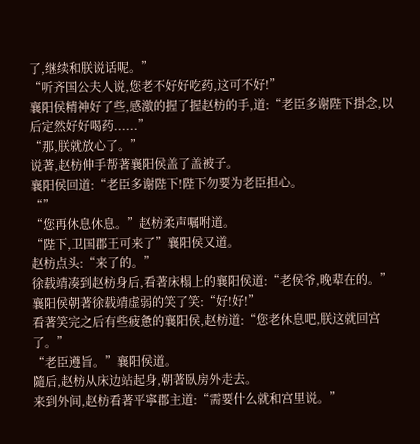了,继续和朕说话呢。”
“听齐国公夫人说,您老不好好吃药,这可不好!”
襄阳侯精神好了些,感激的握了握赵枋的手,道:“老臣多谢陛下掛念,以后定然好好喝药......”
“那,朕就放心了。”
说著,赵枋伸手帮著襄阳侯盖了盖被子。
襄阳侯回道:“老臣多谢陛下!陛下勿要为老臣担心。
“”
“您再休息休息。”赵枋柔声嘱咐道。
“陛下,卫国郡王可来了”襄阳侯又道。
赵枋点头:“来了的。”
徐载靖凑到赵枋身后,看著床榻上的襄阳侯道:“老侯爷,晚辈在的。”
襄阳侯朝著徐载靖虚弱的笑了笑:“好!好!”
看著笑完之后有些疲惫的襄阳侯,赵枋道:“您老休息吧,朕这就回宫了。”
“老臣遵旨。”襄阳侯道。
隨后,赵枋从床边站起身,朝著臥房外走去。
来到外间,赵枋看著平寧郡主道:“需要什么就和宫里说。”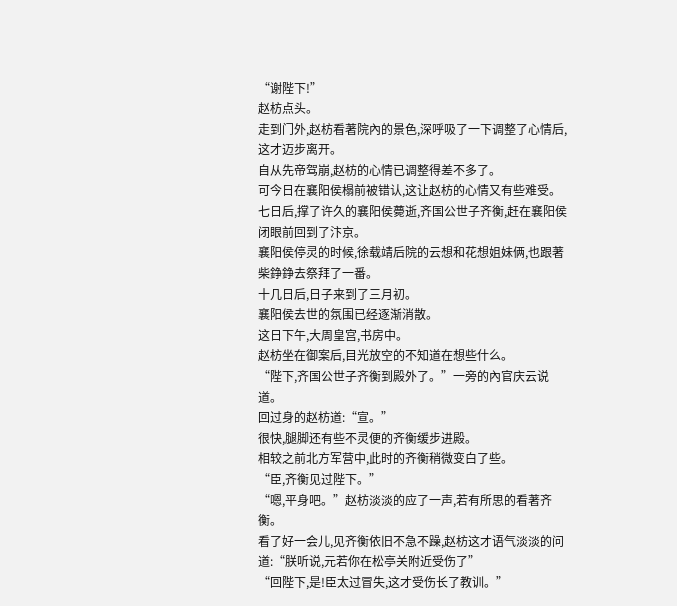“谢陛下!”
赵枋点头。
走到门外,赵枋看著院內的景色,深呼吸了一下调整了心情后,这才迈步离开。
自从先帝驾崩,赵枋的心情已调整得差不多了。
可今日在襄阳侯榻前被错认,这让赵枋的心情又有些难受。
七日后,撑了许久的襄阳侯薨逝,齐国公世子齐衡,赶在襄阳侯闭眼前回到了汴京。
襄阳侯停灵的时候,徐载靖后院的云想和花想姐妹俩,也跟著柴錚錚去祭拜了一番。
十几日后,日子来到了三月初。
襄阳侯去世的氛围已经逐渐消散。
这日下午,大周皇宫,书房中。
赵枋坐在御案后,目光放空的不知道在想些什么。
“陛下,齐国公世子齐衡到殿外了。”一旁的內官庆云说道。
回过身的赵枋道:“宣。”
很快,腿脚还有些不灵便的齐衡缓步进殿。
相较之前北方军营中,此时的齐衡稍微变白了些。
“臣,齐衡见过陛下。”
“嗯,平身吧。”赵枋淡淡的应了一声,若有所思的看著齐衡。
看了好一会儿,见齐衡依旧不急不躁,赵枋这才语气淡淡的问道:“朕听说,元若你在松亭关附近受伤了”
“回陛下,是!臣太过冒失,这才受伤长了教训。”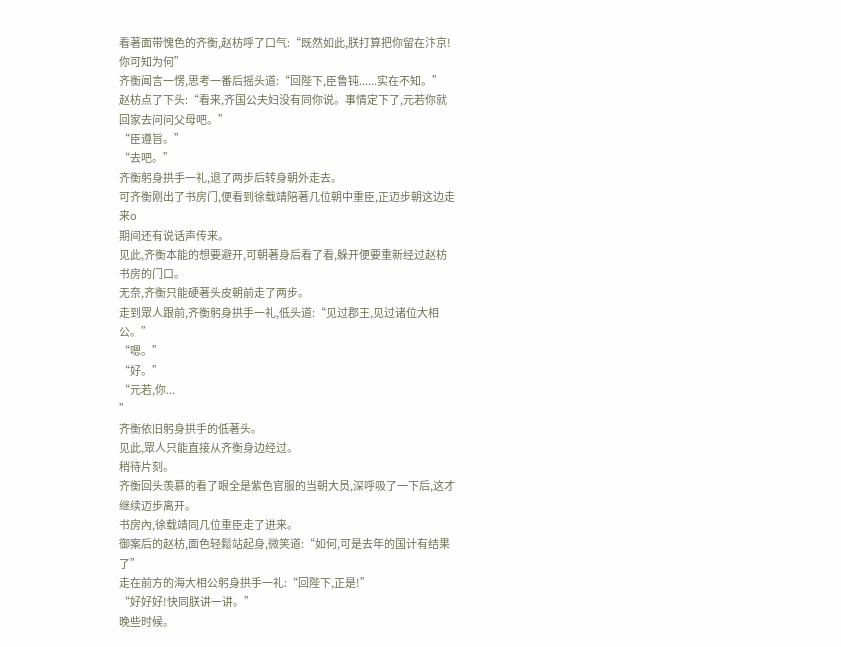看著面带愧色的齐衡,赵枋呼了口气:“既然如此,朕打算把你留在汴京!
你可知为何”
齐衡闻言一愣,思考一番后摇头道:“回陛下,臣鲁钝......实在不知。”
赵枋点了下头:“看来,齐国公夫妇没有同你说。事情定下了,元若你就回家去问问父母吧。”
“臣遵旨。”
“去吧。”
齐衡躬身拱手一礼,退了两步后转身朝外走去。
可齐衡刚出了书房门,便看到徐载靖陪著几位朝中重臣,正迈步朝这边走来o
期间还有说话声传来。
见此,齐衡本能的想要避开,可朝著身后看了看,躲开便要重新经过赵枋书房的门口。
无奈,齐衡只能硬著头皮朝前走了两步。
走到眾人跟前,齐衡躬身拱手一礼,低头道:“见过郡王,见过诸位大相公。”
“嗯。”
“好。”
“元若,你...
”
齐衡依旧躬身拱手的低著头。
见此,眾人只能直接从齐衡身边经过。
稍待片刻。
齐衡回头羡慕的看了眼全是紫色官服的当朝大员,深呼吸了一下后,这才继续迈步离开。
书房內,徐载靖同几位重臣走了进来。
御案后的赵枋,面色轻鬆站起身,微笑道:“如何,可是去年的国计有结果了”
走在前方的海大相公躬身拱手一礼:“回陛下,正是!”
“好好好!快同朕讲一讲。”
晚些时候。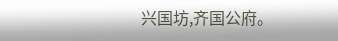兴国坊,齐国公府。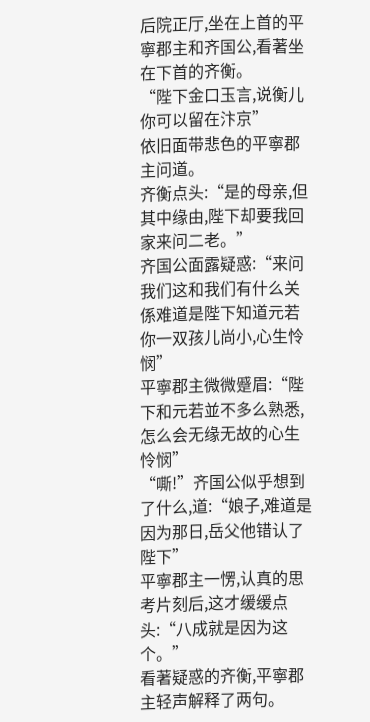后院正厅,坐在上首的平寧郡主和齐国公,看著坐在下首的齐衡。
“陛下金口玉言,说衡儿你可以留在汴京”
依旧面带悲色的平寧郡主问道。
齐衡点头:“是的母亲,但其中缘由,陛下却要我回家来问二老。”
齐国公面露疑惑:“来问我们这和我们有什么关係难道是陛下知道元若你一双孩儿尚小,心生怜悯”
平寧郡主微微蹙眉:“陛下和元若並不多么熟悉,怎么会无缘无故的心生怜悯”
“嘶!”齐国公似乎想到了什么,道:“娘子,难道是因为那日,岳父他错认了陛下”
平寧郡主一愣,认真的思考片刻后,这才缓缓点头:“八成就是因为这个。”
看著疑惑的齐衡,平寧郡主轻声解释了两句。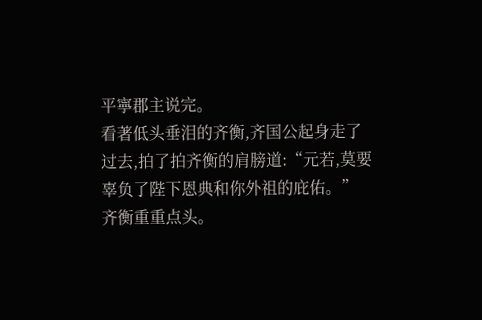平寧郡主说完。
看著低头垂泪的齐衡,齐国公起身走了过去,拍了拍齐衡的肩膀道:“元若,莫要辜负了陛下恩典和你外祖的庇佑。”
齐衡重重点头。